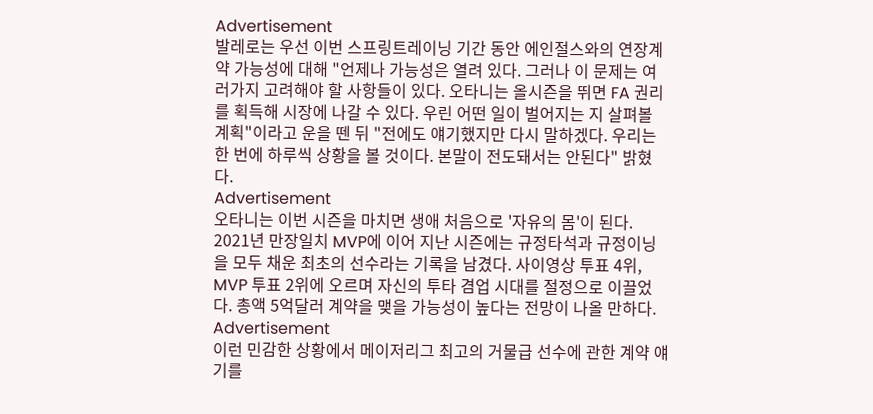Advertisement
발레로는 우선 이번 스프링트레이닝 기간 동안 에인절스와의 연장계약 가능성에 대해 "언제나 가능성은 열려 있다. 그러나 이 문제는 여러가지 고려해야 할 사항들이 있다. 오타니는 올시즌을 뛰면 FA 권리를 획득해 시장에 나갈 수 있다. 우린 어떤 일이 벌어지는 지 살펴볼 계획"이라고 운을 뗀 뒤 "전에도 얘기했지만 다시 말하겠다. 우리는 한 번에 하루씩 상황을 볼 것이다. 본말이 전도돼서는 안된다" 밝혔다.
Advertisement
오타니는 이번 시즌을 마치면 생애 처음으로 '자유의 몸'이 된다. 2021년 만장일치 MVP에 이어 지난 시즌에는 규정타석과 규정이닝을 모두 채운 최초의 선수라는 기록을 남겼다. 사이영상 투표 4위, MVP 투표 2위에 오르며 자신의 투타 겸업 시대를 절정으로 이끌었다. 총액 5억달러 계약을 맺을 가능성이 높다는 전망이 나올 만하다.
Advertisement
이런 민감한 상황에서 메이저리그 최고의 거물급 선수에 관한 계약 얘기를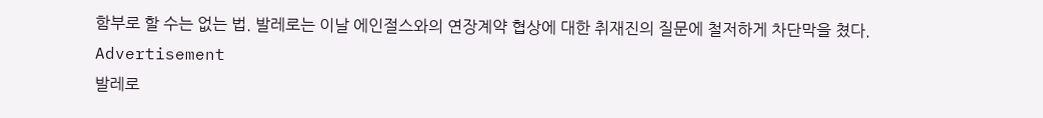함부로 할 수는 없는 법. 발레로는 이날 에인절스와의 연장계약 협상에 대한 취재진의 질문에 철저하게 차단막을 쳤다.
Advertisement
발레로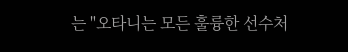는 "오타니는 모든 훌륭한 선수처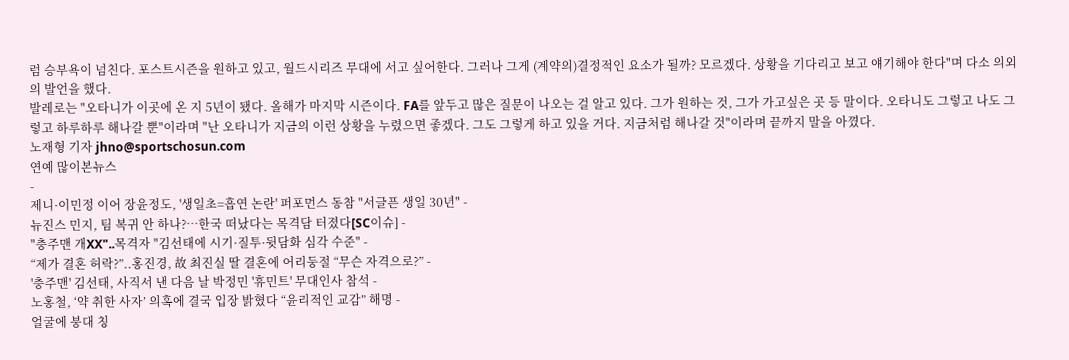럼 승부욕이 넘친다. 포스트시즌을 원하고 있고, 월드시리즈 무대에 서고 싶어한다. 그러나 그게 (계약의)결정적인 요소가 될까? 모르겠다. 상황을 기다리고 보고 얘기해야 한다"며 다소 의외의 발언을 했다.
발레로는 "오타니가 이곳에 온 지 5년이 됐다. 올해가 마지막 시즌이다. FA를 앞두고 많은 질문이 나오는 걸 알고 있다. 그가 원하는 것, 그가 가고싶은 곳 등 말이다. 오타니도 그렇고 나도 그렇고 하루하루 해나갈 뿐"이라며 "난 오타니가 지금의 이런 상황을 누렸으면 좋겠다. 그도 그렇게 하고 있을 거다. 지금처럼 해나갈 것"이라며 끝까지 말을 아꼈다.
노재형 기자 jhno@sportschosun.com
연예 많이본뉴스
-
제니·이민정 이어 장윤정도, '생일초=흡연 논란' 퍼포먼스 동참 "서글픈 생일 30년" -
뉴진스 민지, 팀 복귀 안 하나?…한국 떠났다는 목격담 터졌다[SC이슈] -
"충주맨 개XX"..목격자 "김선태에 시기·질투·뒷담화 심각 수준" -
“제가 결혼 허락?”..홍진경, 故 최진실 딸 결혼에 어리둥절 “무슨 자격으로?” -
'충주맨' 김선태, 사직서 낸 다음 날 박정민 '휴민트' 무대인사 참석 -
노홍철, ‘약 취한 사자’ 의혹에 결국 입장 밝혔다 “윤리적인 교감” 해명 -
얼굴에 붕대 칭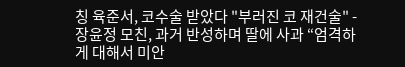칭 육준서, 코수술 받았다 "부러진 코 재건술" -
장윤정 모친, 과거 반성하며 딸에 사과 “엄격하게 대해서 미안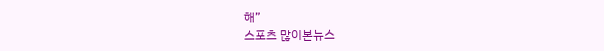해”
스포츠 많이본뉴스